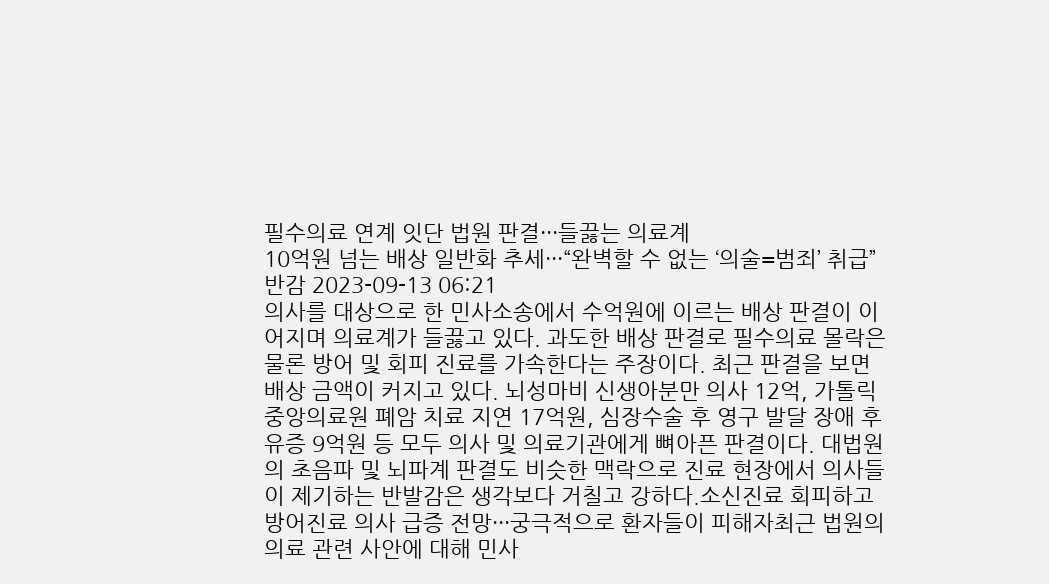필수의료 연계 잇단 법원 판결···들끓는 의료계
10억원 넘는 배상 일반화 추세···“완벽할 수 없는 ‘의술=범죄’ 취급” 반감 2023-09-13 06:21
의사를 대상으로 한 민사소송에서 수억원에 이르는 배상 판결이 이어지며 의료계가 들끓고 있다. 과도한 배상 판결로 필수의료 몰락은 물론 방어 및 회피 진료를 가속한다는 주장이다. 최근 판결을 보면 배상 금액이 커지고 있다. 뇌성마비 신생아분만 의사 12억, 가톨릭중앙의료원 폐암 치료 지연 17억원, 심장수술 후 영구 발달 장애 후유증 9억원 등 모두 의사 및 의료기관에게 뼈아픈 판결이다. 대법원의 초음파 및 뇌파계 판결도 비슷한 맥락으로 진료 현장에서 의사들이 제기하는 반발감은 생각보다 거칠고 강하다.소신진료 회피하고 방어진료 의사 급증 전망···궁극적으로 환자들이 피해자최근 법원의 의료 관련 사안에 대해 민사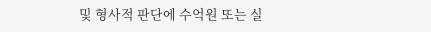및 형사적 판단에 수억원 또는 실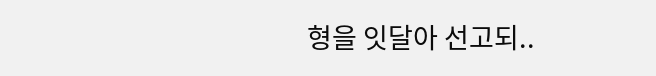형을 잇달아 선고되..